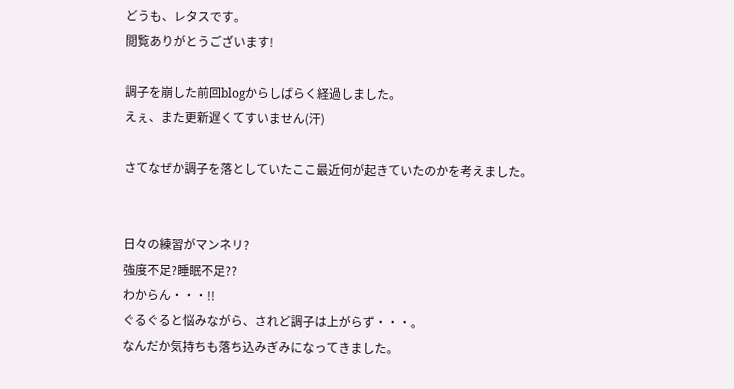どうも、レタスです。
閲覧ありがとうございます!

調子を崩した前回blogからしばらく経過しました。
えぇ、また更新遅くてすいません(汗)

さてなぜか調子を落としていたここ最近何が起きていたのかを考えました。


日々の練習がマンネリ?
強度不足?睡眠不足??
わからん・・・!!
ぐるぐると悩みながら、されど調子は上がらず・・・。
なんだか気持ちも落ち込みぎみになってきました。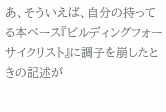あ、そういえば、自分の持ってる本ベース『ビルディングフォーサイクリスト』に調子を崩したときの記述が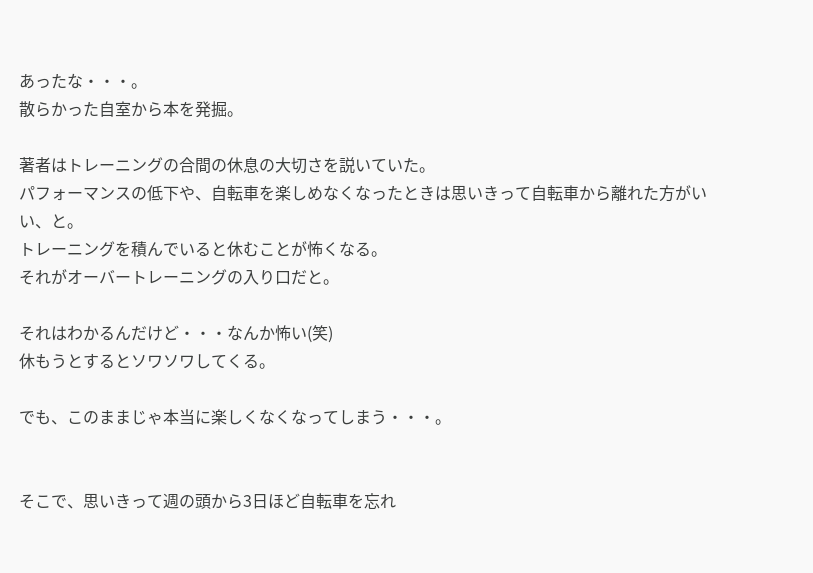あったな・・・。
散らかった自室から本を発掘。

著者はトレーニングの合間の休息の大切さを説いていた。
パフォーマンスの低下や、自転車を楽しめなくなったときは思いきって自転車から離れた方がいい、と。
トレーニングを積んでいると休むことが怖くなる。
それがオーバートレーニングの入り口だと。

それはわかるんだけど・・・なんか怖い(笑)
休もうとするとソワソワしてくる。

でも、このままじゃ本当に楽しくなくなってしまう・・・。


そこで、思いきって週の頭から3日ほど自転車を忘れ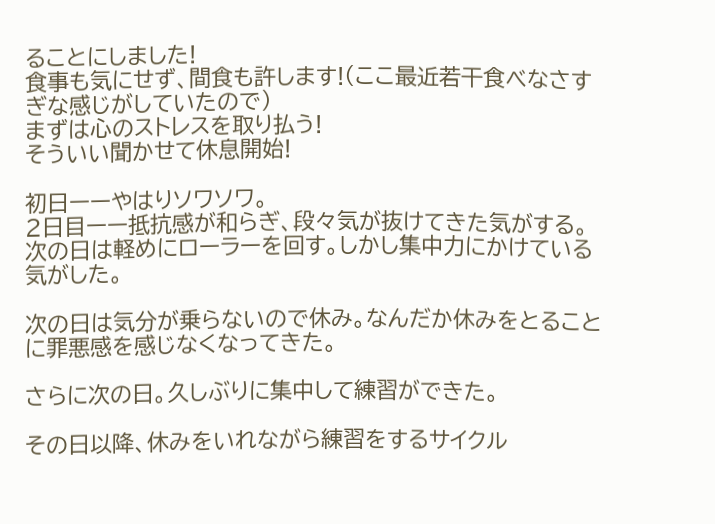ることにしました!
食事も気にせず、間食も許します!(ここ最近若干食べなさすぎな感じがしていたので)
まずは心のストレスを取り払う!
そういい聞かせて休息開始!

初日ーーやはりソワソワ。
2日目ーー抵抗感が和らぎ、段々気が抜けてきた気がする。
次の日は軽めにローラーを回す。しかし集中力にかけている気がした。

次の日は気分が乗らないので休み。なんだか休みをとることに罪悪感を感じなくなってきた。

さらに次の日。久しぶりに集中して練習ができた。

その日以降、休みをいれながら練習をするサイクル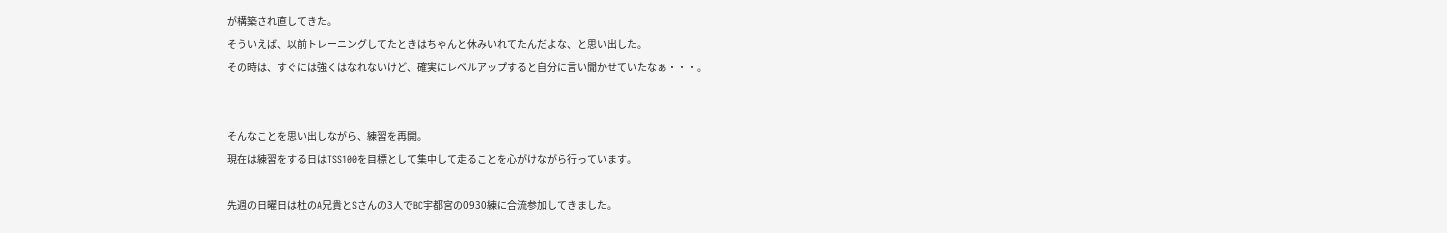が構築され直してきた。
そういえば、以前トレーニングしてたときはちゃんと休みいれてたんだよな、と思い出した。
その時は、すぐには強くはなれないけど、確実にレベルアップすると自分に言い聞かせていたなぁ・・・。


そんなことを思い出しながら、練習を再開。
現在は練習をする日はTSS100を目標として集中して走ることを心がけながら行っています。

先週の日曜日は杜のA兄貴とSさんの3人でBC宇都宮の0930練に合流参加してきました。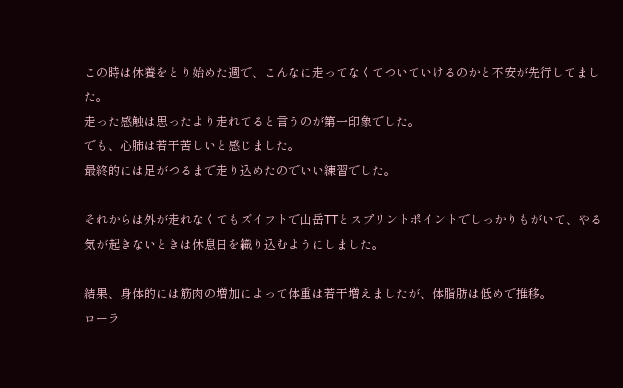この時は休養をとり始めた週で、こんなに走ってなくてついていけるのかと不安が先行してました。
走った感触は思ったより走れてると言うのが第一印象でした。
でも、心肺は若干苦しいと感じました。
最終的には足がつるまで走り込めたのでいい練習でした。

それからは外が走れなくてもズイフトで山岳TTとスプリントポイントでしっかりもがいて、やる気が起きないときは休息日を織り込むようにしました。

結果、身体的には筋肉の増加によって体重は若干増えましたが、体脂肪は低めで推移。
ローラ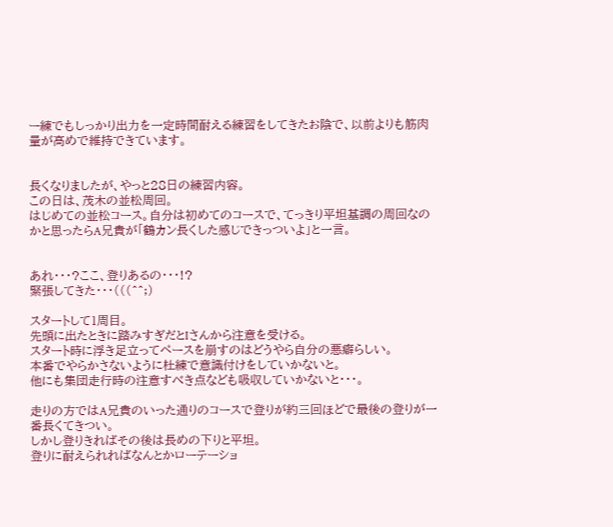ー練でもしっかり出力を一定時間耐える練習をしてきたお陰で、以前よりも筋肉量が高めで維持できています。


長くなりましたが、やっと28日の練習内容。
この日は、茂木の並松周回。
はじめての並松コース。自分は初めてのコースで、てっきり平坦基調の周回なのかと思ったらA兄貴が「鶴カン長くした感じできっついよ」と一言。


あれ・・・?ここ、登りあるの・・・!?
緊張してきた・・・(((^^;)

スタートして1周目。
先頭に出たときに踏みすぎだとIさんから注意を受ける。
スタート時に浮き足立ってペースを崩すのはどうやら自分の悪癖らしい。
本番でやらかさないように杜練で意識付けをしていかないと。
他にも集団走行時の注意すべき点なども吸収していかないと・・・。

走りの方ではA兄貴のいった通りのコースで登りが約三回ほどで最後の登りが一番長くてきつい。
しかし登りきればその後は長めの下りと平坦。
登りに耐えられればなんとかローテーショ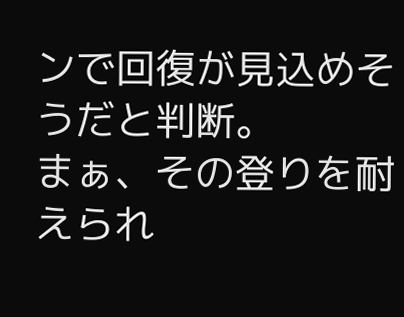ンで回復が見込めそうだと判断。
まぁ、その登りを耐えられ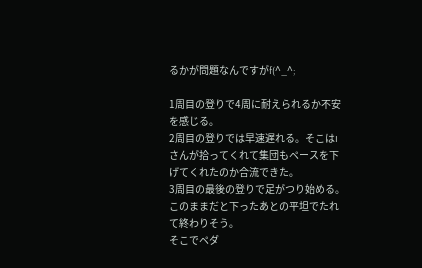るかが問題なんですがf(^_^;

1周目の登りで4周に耐えられるか不安を感じる。
2周目の登りでは早速遅れる。そこはIさんが拾ってくれて集団もペースを下げてくれたのか合流できた。
3周目の最後の登りで足がつり始める。このままだと下ったあとの平坦でたれて終わりそう。
そこでペダ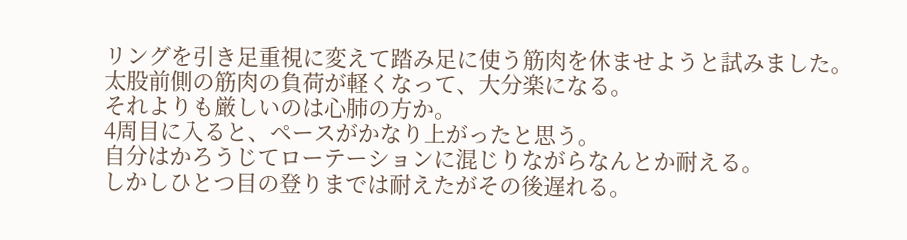リングを引き足重視に変えて踏み足に使う筋肉を休ませようと試みました。
太股前側の筋肉の負荷が軽くなって、大分楽になる。
それよりも厳しいのは心肺の方か。
4周目に入ると、ペースがかなり上がったと思う。
自分はかろうじてローテーションに混じりながらなんとか耐える。
しかしひとつ目の登りまでは耐えたがその後遅れる。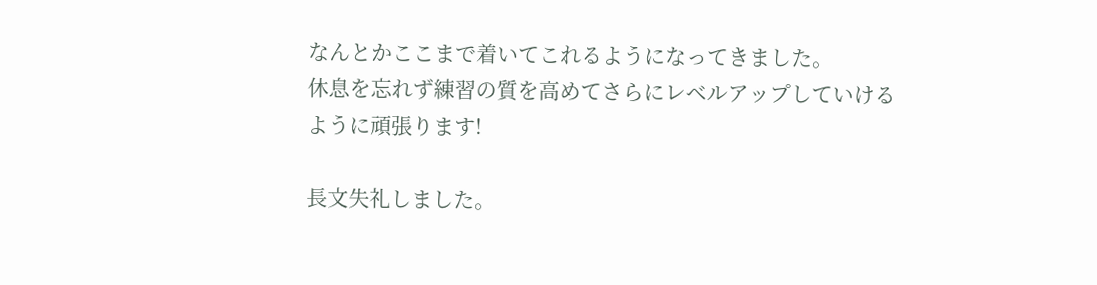なんとかここまで着いてこれるようになってきました。
休息を忘れず練習の質を高めてさらにレベルアップしていけるように頑張ります!

長文失礼しました。